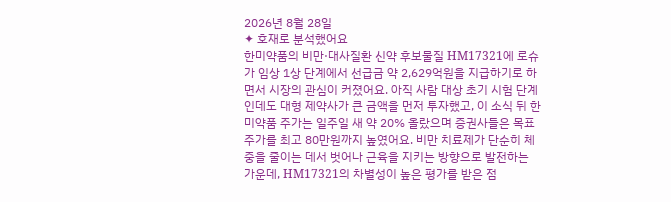2026년 8월 28일
✦ 호재로 분석했어요
한미약품의 비만·대사질환 신약 후보물질 HM17321에 로슈가 임상 1상 단계에서 선급금 약 2,629억원을 지급하기로 하면서 시장의 관심이 커졌어요. 아직 사람 대상 초기 시험 단계인데도 대형 제약사가 큰 금액을 먼저 투자했고, 이 소식 뒤 한미약품 주가는 일주일 새 약 20% 올랐으며 증권사들은 목표주가를 최고 80만원까지 높였어요. 비만 치료제가 단순히 체중을 줄이는 데서 벗어나 근육을 지키는 방향으로 발전하는 가운데, HM17321의 차별성이 높은 평가를 받은 점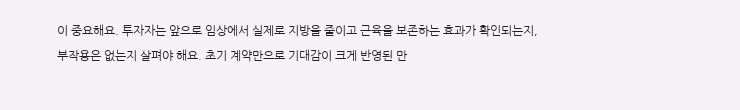이 중요해요. 투자자는 앞으로 임상에서 실제로 지방을 줄이고 근육을 보존하는 효과가 확인되는지, 부작용은 없는지 살펴야 해요. 초기 계약만으로 기대감이 크게 반영된 만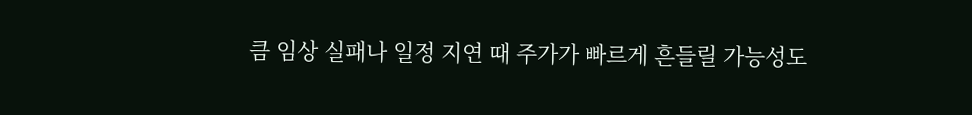큼 임상 실패나 일정 지연 때 주가가 빠르게 흔들릴 가능성도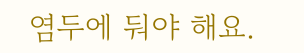염두에 둬야 해요.